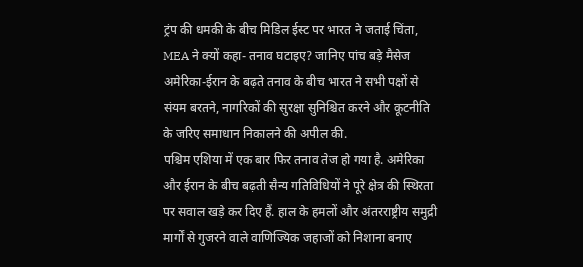ट्रंप की धमकी के बीच मिडिल ईस्ट पर भारत ने जताई चिंता, MEA ने क्यों कहा- तनाव घटाइए? जानिए पांच बड़े मैसेज
अमेरिका-ईरान के बढ़ते तनाव के बीच भारत ने सभी पक्षों से संयम बरतने, नागरिकों की सुरक्षा सुनिश्चित करने और कूटनीति के जरिए समाधान निकालने की अपील की.
पश्चिम एशिया में एक बार फिर तनाव तेज हो गया है. अमेरिका और ईरान के बीच बढ़ती सैन्य गतिविधियों ने पूरे क्षेत्र की स्थिरता पर सवाल खड़े कर दिए हैं. हाल के हमलों और अंतरराष्ट्रीय समुद्री मार्गों से गुजरने वाले वाणिज्यिक जहाजों को निशाना बनाए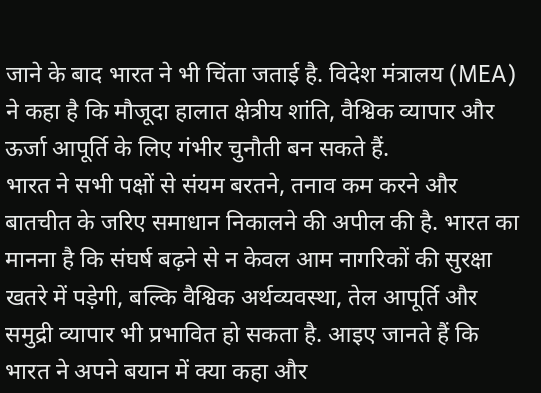जाने के बाद भारत ने भी चिंता जताई है. विदेश मंत्रालय (MEA) ने कहा है कि मौजूदा हालात क्षेत्रीय शांति, वैश्विक व्यापार और ऊर्जा आपूर्ति के लिए गंभीर चुनौती बन सकते हैं.
भारत ने सभी पक्षों से संयम बरतने, तनाव कम करने और बातचीत के जरिए समाधान निकालने की अपील की है. भारत का मानना है कि संघर्ष बढ़ने से न केवल आम नागरिकों की सुरक्षा खतरे में पड़ेगी, बल्कि वैश्विक अर्थव्यवस्था, तेल आपूर्ति और समुद्री व्यापार भी प्रभावित हो सकता है. आइए जानते हैं कि भारत ने अपने बयान में क्या कहा और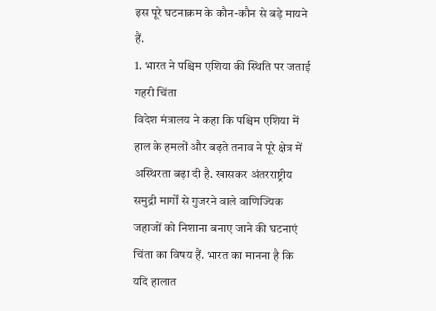इस पूरे घटनाक्रम के कौन-कौन से बड़े मायने हैं.
1. भारत ने पश्चिम एशिया की स्थिति पर जताई गहरी चिंता
विदेश मंत्रालय ने कहा कि पश्चिम एशिया में हाल के हमलों और बढ़ते तनाव ने पूरे क्षेत्र में अस्थिरता बढ़ा दी है. खासकर अंतरराष्ट्रीय समुद्री मार्गों से गुजरने वाले वाणिज्यिक जहाजों को निशाना बनाए जाने की घटनाएं चिंता का विषय हैं. भारत का मानना है कि यदि हालात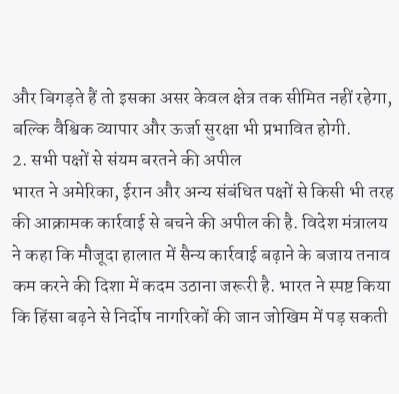और बिगड़ते हैं तो इसका असर केवल क्षेत्र तक सीमित नहीं रहेगा, बल्कि वैश्विक व्यापार और ऊर्जा सुरक्षा भी प्रभावित होगी.
2. सभी पक्षों से संयम बरतने की अपील
भारत ने अमेरिका, ईरान और अन्य संबंधित पक्षों से किसी भी तरह की आक्रामक कार्रवाई से बचने की अपील की है. विदेश मंत्रालय ने कहा कि मौजूदा हालात में सैन्य कार्रवाई बढ़ाने के बजाय तनाव कम करने की दिशा में कदम उठाना जरूरी है. भारत ने स्पष्ट किया कि हिंसा बढ़ने से निर्दोष नागरिकों की जान जोखिम में पड़ सकती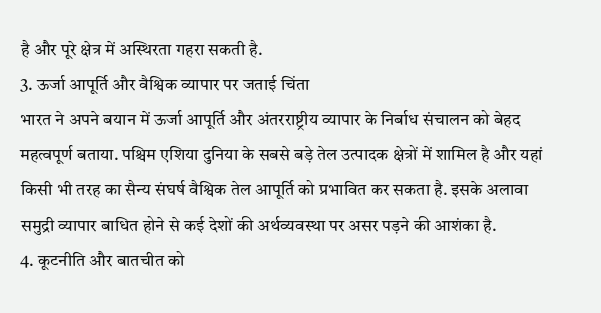है और पूरे क्षेत्र में अस्थिरता गहरा सकती है.
3. ऊर्जा आपूर्ति और वैश्विक व्यापार पर जताई चिंता
भारत ने अपने बयान में ऊर्जा आपूर्ति और अंतरराष्ट्रीय व्यापार के निर्बाध संचालन को बेहद महत्वपूर्ण बताया. पश्चिम एशिया दुनिया के सबसे बड़े तेल उत्पादक क्षेत्रों में शामिल है और यहां किसी भी तरह का सैन्य संघर्ष वैश्विक तेल आपूर्ति को प्रभावित कर सकता है. इसके अलावा समुद्री व्यापार बाधित होने से कई देशों की अर्थव्यवस्था पर असर पड़ने की आशंका है.
4. कूटनीति और बातचीत को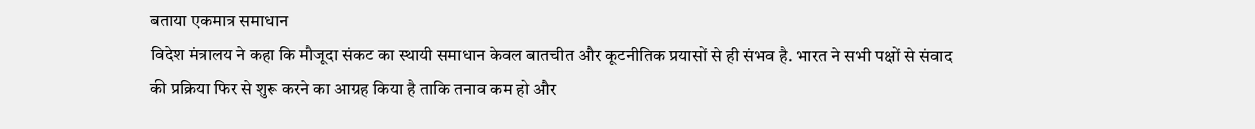बताया एकमात्र समाधान
विदेश मंत्रालय ने कहा कि मौजूदा संकट का स्थायी समाधान केवल बातचीत और कूटनीतिक प्रयासों से ही संभव है. भारत ने सभी पक्षों से संवाद की प्रक्रिया फिर से शुरू करने का आग्रह किया है ताकि तनाव कम हो और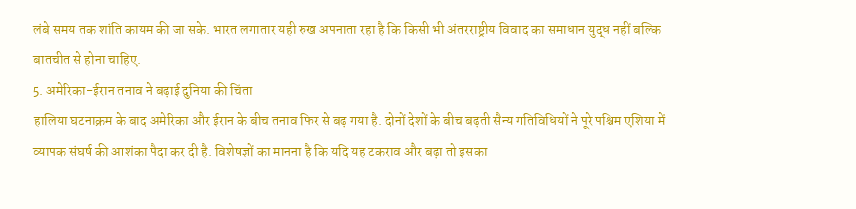लंबे समय तक शांति कायम की जा सके. भारत लगातार यही रुख अपनाता रहा है कि किसी भी अंतरराष्ट्रीय विवाद का समाधान युद्ध नहीं बल्कि बातचीत से होना चाहिए.
5. अमेरिका-ईरान तनाव ने बढ़ाई दुनिया की चिंता
हालिया घटनाक्रम के बाद अमेरिका और ईरान के बीच तनाव फिर से बढ़ गया है. दोनों देशों के बीच बढ़ती सैन्य गतिविधियों ने पूरे पश्चिम एशिया में व्यापक संघर्ष की आशंका पैदा कर दी है. विशेषज्ञों का मानना है कि यदि यह टकराव और बढ़ा तो इसका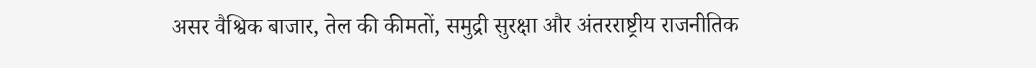असर वैश्विक बाजार, तेल की कीमतों, समुद्री सुरक्षा और अंतरराष्ट्रीय राजनीतिक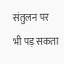संतुलन पर भी पड़ सकता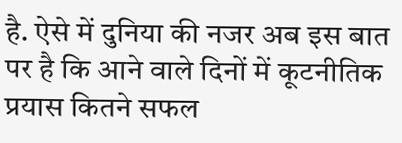है. ऐसे में दुनिया की नजर अब इस बात पर है कि आने वाले दिनों में कूटनीतिक प्रयास कितने सफल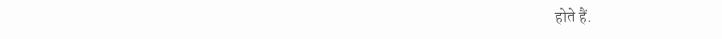होते हैं.